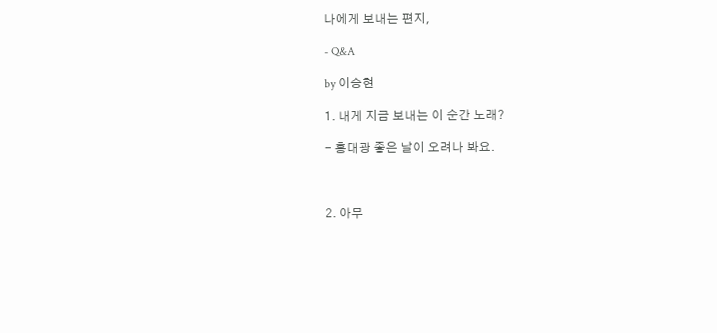나에게 보내는 편지,

- Q&A

by 이승현

1. 내게 지금 보내는 이 순간 노래?

- 홍대광 좋은 날이 오려나 봐요.



2. 아무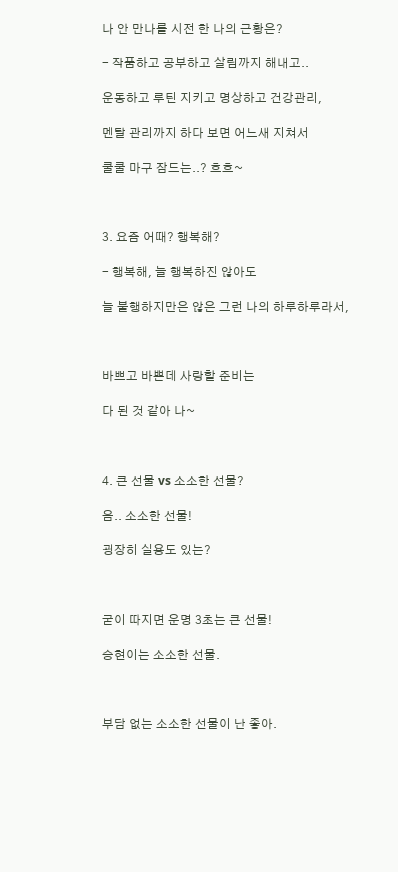나 안 만나를 시전 한 나의 근황은?

- 작품하고 공부하고 살림까지 해내고..

운동하고 루틴 지키고 명상하고 건강관리,

멘탈 관리까지 하다 보면 어느새 지쳐서

쿨쿨 마구 잠드는..? 흐흐~



3. 요즘 어때? 행복해?

- 행복해, 늘 행복하진 않아도

늘 불행하지만은 않은 그런 나의 하루하루라서,



바쁘고 바쁜데 사랑할 준비는

다 된 것 같아 나~



4. 큰 선물 vs 소소한 선물?

음.. 소소한 선물!

굉장히 실용도 있는?



굳이 따지면 운명 3초는 큰 선물!

승현이는 소소한 선물.



부담 없는 소소한 선물이 난 좋아.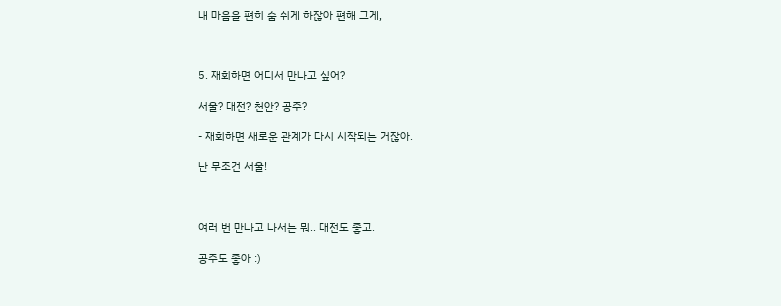내 마음을 편히 숨 쉬게 하잖아 편해 그게,



5. 재회하면 어디서 만나고 싶어?

서울? 대전? 천안? 공주?

- 재회하면 새로운 관계가 다시 시작되는 거잖아.

난 무조건 서울!



여러 번 만나고 나서는 뭐.. 대전도 좋고.

공주도 좋아 :)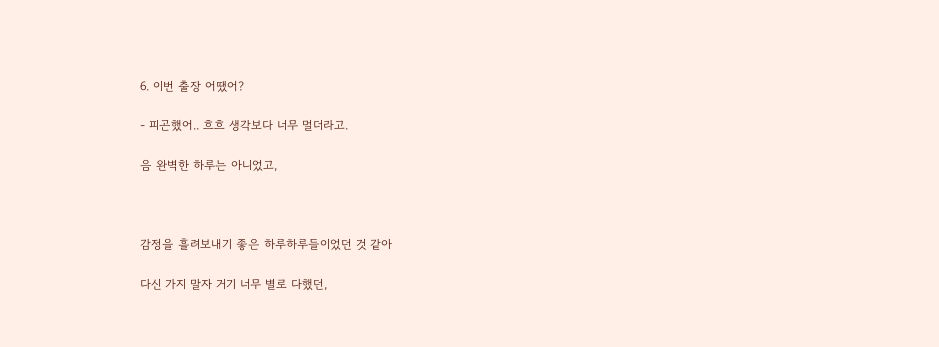6. 이번 출장 어땠어?

- 피곤했어.. 흐흐 생각보다 너무 멀더라고.

음 완벽한 하루는 아니었고,



감정을 흘려보내기 좋은 하루하루들이었던 것 같아

다신 가지 말자 거기 너무 별로 다했던,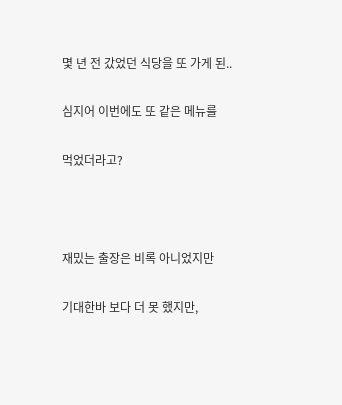몇 년 전 갔었던 식당을 또 가게 된..

심지어 이번에도 또 같은 메뉴를

먹었더라고?



재밌는 출장은 비록 아니었지만

기대한바 보다 더 못 했지만,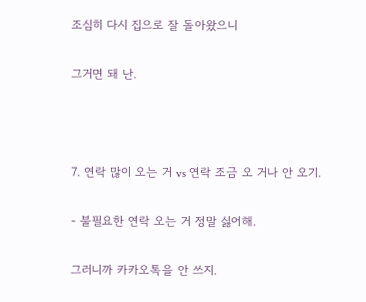조심히 다시 집으로 잘 돌아왔으니

그거면 돼 난.



7. 연락 많이 오는 거 vs 연락 조금 오 거나 안 오기.

- 불필요한 연락 오는 거 정말 싫어해.

그러니까 카카오톡을 안 쓰지.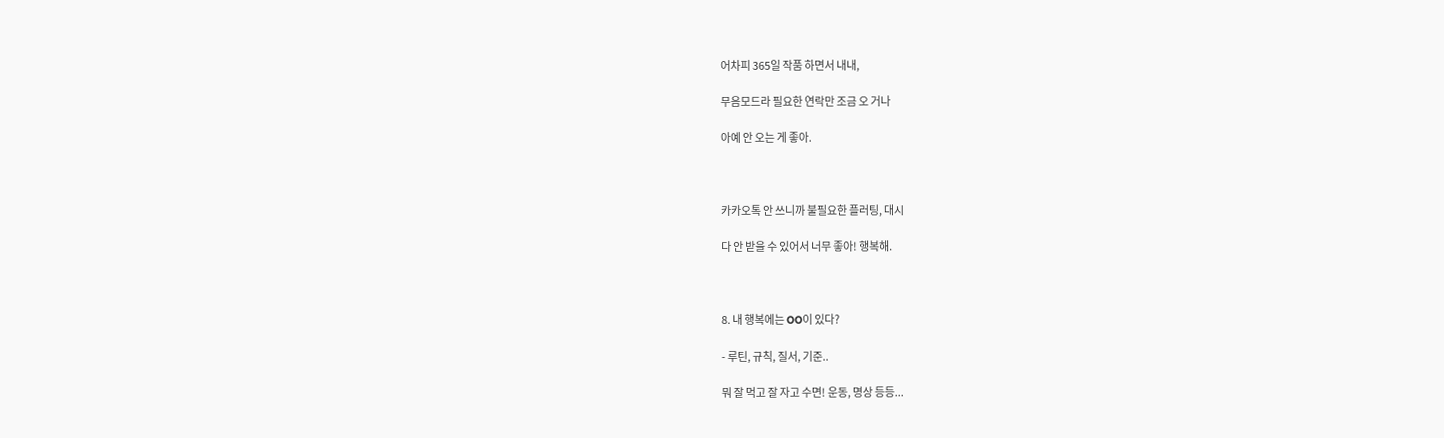어차피 365일 작품 하면서 내내,

무음모드라 필요한 연락만 조금 오 거나

아예 안 오는 게 좋아.



카카오톡 안 쓰니까 불필요한 플러팅, 대시

다 안 받을 수 있어서 너무 좋아! 행복해.



8. 내 행복에는 OO이 있다?

- 루틴, 규칙, 질서, 기준..

뭐 잘 먹고 잘 자고 수면! 운동, 명상 등등...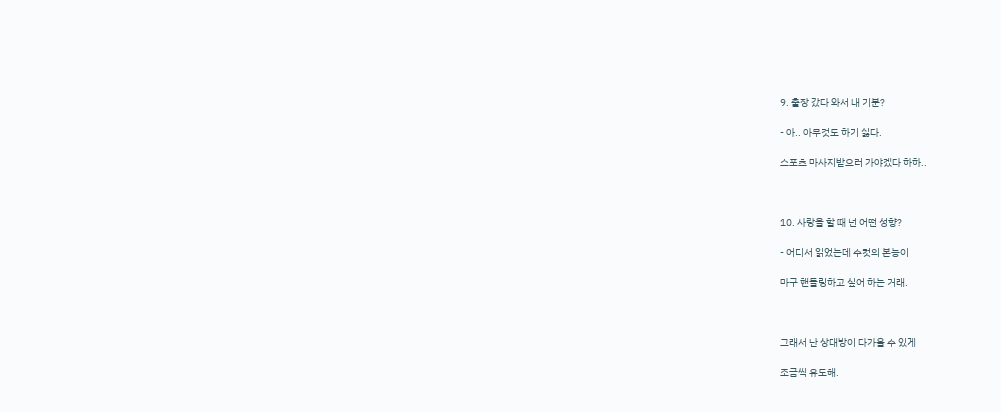9. 출장 갔다 와서 내 기분?

- 아.. 아무것도 하기 싫다.

스포츠 마사지받으러 가야겠다 하하..



10. 사랑을 할 때 넌 어떤 성향?

- 어디서 읽었는데 수컷의 본능이

마구 핸들링하고 싶어 하는 거래.



그래서 난 상대방이 다가올 수 있게

조금씩 유도해.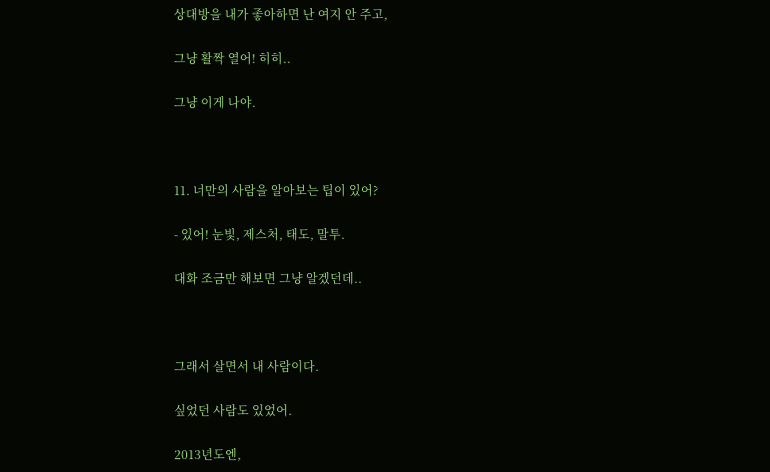상대방을 내가 좋아하면 난 여지 안 주고,

그냥 활짝 열어! 히히..

그냥 이게 나야.



11. 너만의 사람을 알아보는 팁이 있어?

- 있어! 눈빛, 제스처, 태도, 말투.

대화 조금만 해보면 그냥 알겠던데..



그래서 살면서 내 사람이다.

싶었던 사람도 있었어.

2013년도엔,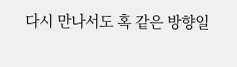다시 만나서도 혹 같은 방향일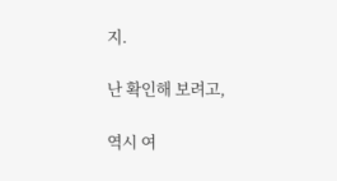지.

난 확인해 보려고,

역시 여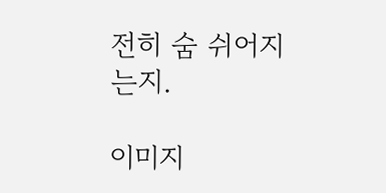전히 숨 쉬어지는지.

이미지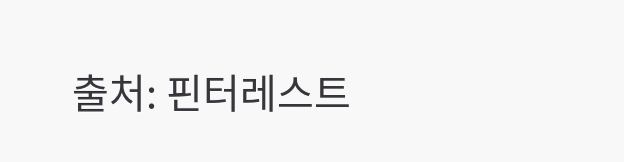출처: 핀터레스트